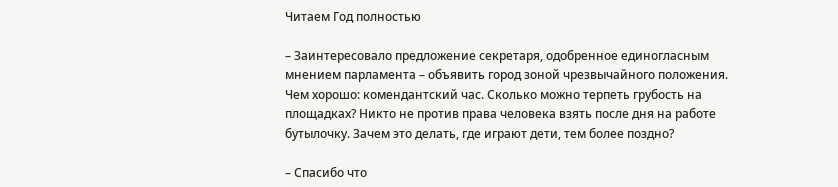Читаем Год полностью

– Заинтересовало предложение секретаря, одобренное единогласным мнением парламента – объявить город зоной чрезвычайного положения. Чем хорошо: комендантский час. Сколько можно терпеть грубость на площадках? Никто не против права человека взять после дня на работе бутылочку. Зачем это делать, где играют дети, тем более поздно?

– Спасибо что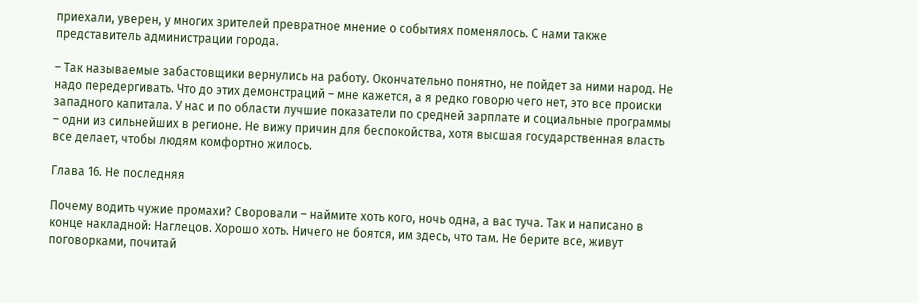приехали, уверен, у многих зрителей превратное мнение о событиях поменялось. С нами также представитель администрации города.

– Так называемые забастовщики вернулись на работу. Окончательно понятно, не пойдет за ними народ. Не надо передергивать. Что до этих демонстраций – мне кажется, а я редко говорю чего нет, это все происки западного капитала. У нас и по области лучшие показатели по средней зарплате и социальные программы – одни из сильнейших в регионе. Не вижу причин для беспокойства, хотя высшая государственная власть все делает, чтобы людям комфортно жилось.

Глава 16. Не последняя

Почему водить чужие промахи? Своровали – наймите хоть кого, ночь одна, а вас туча. Так и написано в конце накладной: Наглецов. Хорошо хоть. Ничего не боятся, им здесь, что там. Не берите все, живут поговорками, почитай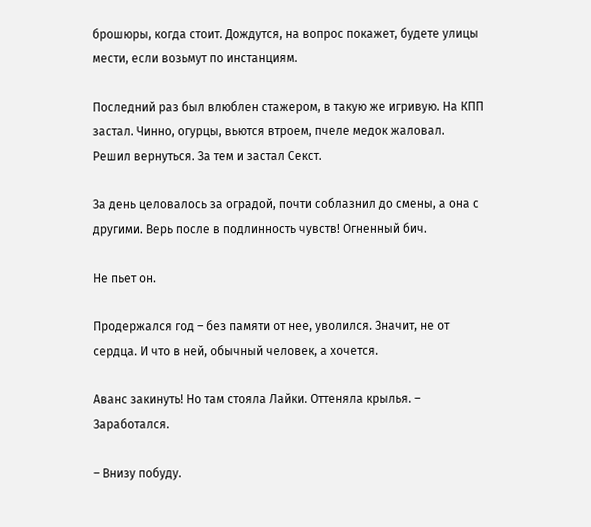брошюры, когда стоит. Дождутся, на вопрос покажет, будете улицы мести, если возьмут по инстанциям.

Последний раз был влюблен стажером, в такую же игривую. На КПП застал. Чинно, огурцы, вьются втроем, пчеле медок жаловал. Решил вернуться. За тем и застал Секст.

За день целовалось за оградой, почти соблазнил до смены, а она с другими. Верь после в подлинность чувств! Огненный бич.

Не пьет он.

Продержался год – без памяти от нее, уволился. Значит, не от сердца. И что в ней, обычный человек, а хочется.

Аванс закинуть! Но там стояла Лайки. Оттеняла крылья. – Заработался.

– Внизу побуду.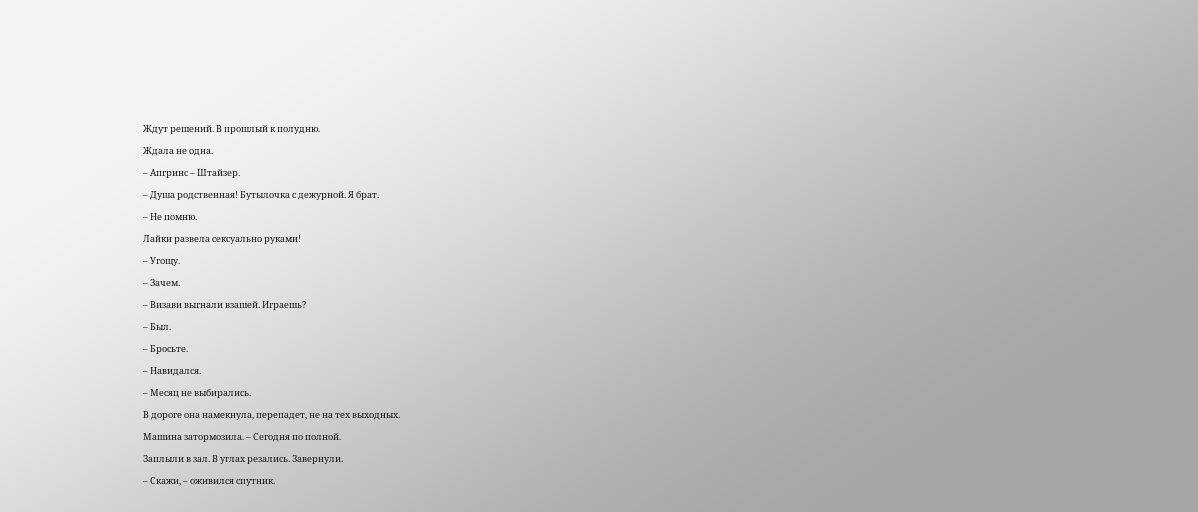Ждут решений. В прошлый к полудню.

Ждала не одна.

– Апгринс – Штайзер.

– Душа родственная! Бутылочка с дежурной. Я брат.

– Не помню.

Лайки развела сексуально руками!

– Угощу.

– Зачем.

– Визави выгнали взашей. Играешь?

– Был.

– Бросьте.

– Навидался.

– Месяц не выбирались.

В дороге она намекнула, перепадет, не на тех выходных.

Машина затормозила. – Сегодня по полной.

Заплыли в зал. В углах резались. Завернули.

– Скажи, – оживился спутник.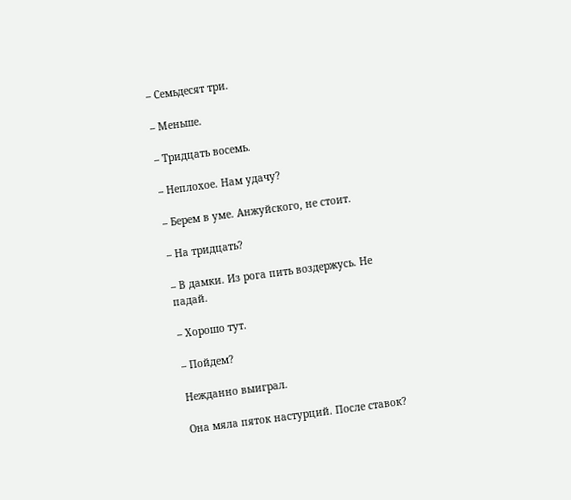– Семьдесят три.

– Меньше.

– Тридцать восемь.

– Неплохое. Нам удачу?

– Берем в уме. Анжуйского, не стоит.

– На тридцать?

– В дамки. Из рога пить воздержусь. Не падай.

– Хорошо тут.

– Пойдем?

Нежданно выиграл.

Она мяла пяток настурций. После ставок?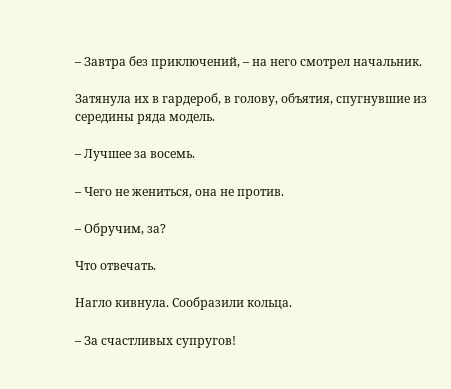– Завтра без приключений, – на него смотрел начальник.

Затянула их в гардероб, в голову, объятия, спугнувшие из середины ряда модель.

– Лучшее за восемь.

– Чего не жениться, она не против.

– Обручим, за?

Что отвечать.

Нагло кивнула. Сообразили кольца.

– За счастливых супругов!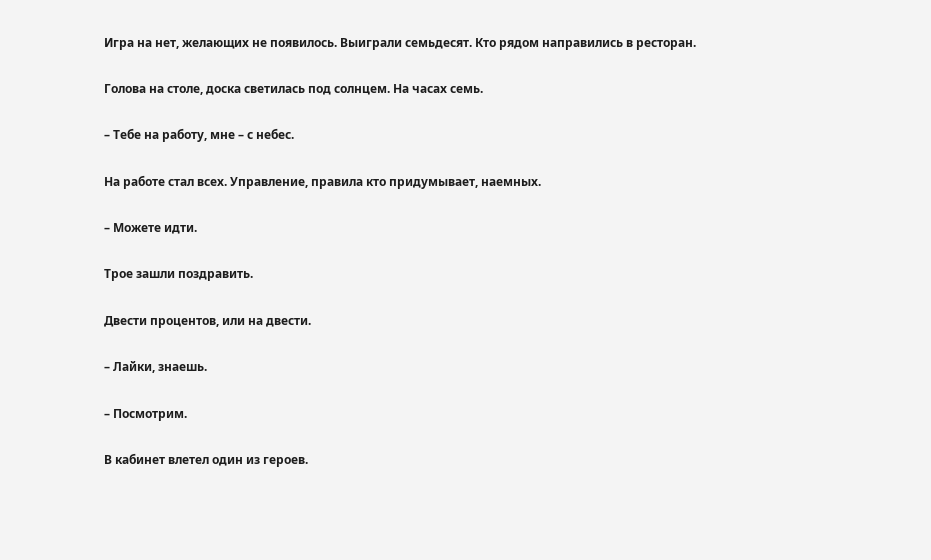Игра на нет, желающих не появилось. Выиграли семьдесят. Кто рядом направились в ресторан.

Голова на столе, доска светилась под солнцем. На часах семь.

– Тебе на работу, мне – с небес.

На работе стал всех. Управление, правила кто придумывает, наемных.

– Можете идти.

Трое зашли поздравить.

Двести процентов, или на двести.

– Лайки, знаешь.

– Посмотрим.

В кабинет влетел один из героев.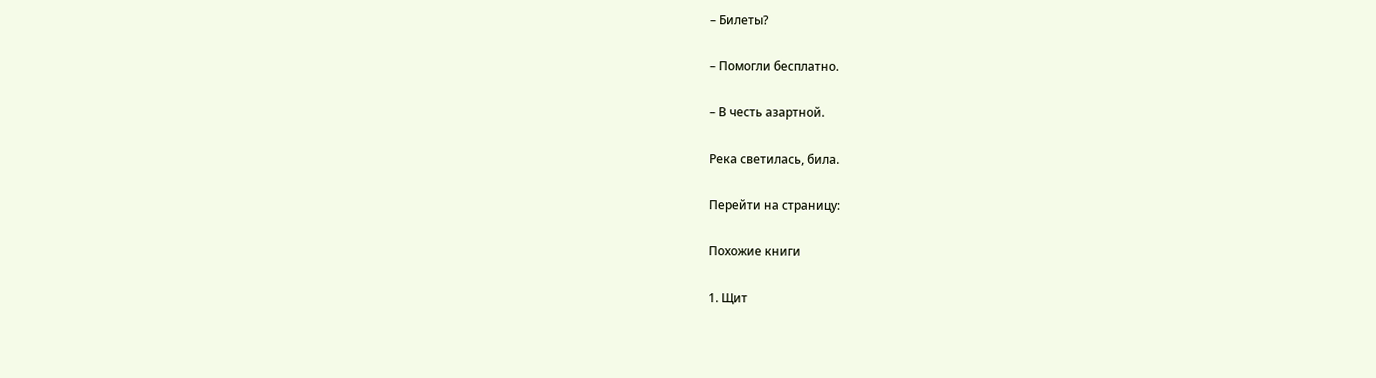– Билеты?

– Помогли бесплатно.

– В честь азартной.

Река светилась, била.

Перейти на страницу:

Похожие книги

1. Щит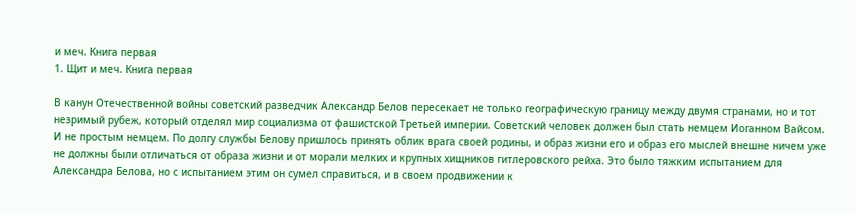и меч. Книга первая
1. Щит и меч. Книга первая

В канун Отечественной войны советский разведчик Александр Белов пересекает не только географическую границу между двумя странами, но и тот незримый рубеж, который отделял мир социализма от фашистской Третьей империи. Советский человек должен был стать немцем Иоганном Вайсом. И не простым немцем. По долгу службы Белову пришлось принять облик врага своей родины, и образ жизни его и образ его мыслей внешне ничем уже не должны были отличаться от образа жизни и от морали мелких и крупных хищников гитлеровского рейха. Это было тяжким испытанием для Александра Белова, но с испытанием этим он сумел справиться, и в своем продвижении к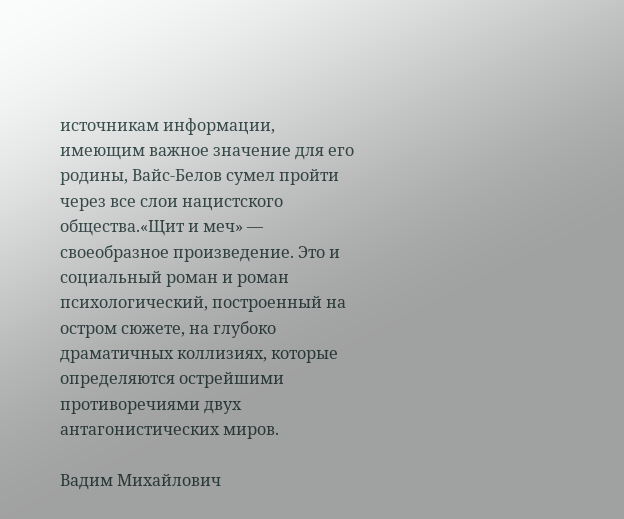источникам информации, имеющим важное значение для его родины, Вайс-Белов сумел пройти через все слои нацистского общества.«Щит и меч» — своеобразное произведение. Это и социальный роман и роман психологический, построенный на остром сюжете, на глубоко драматичных коллизиях, которые определяются острейшими противоречиями двух антагонистических миров.

Вадим Михайлович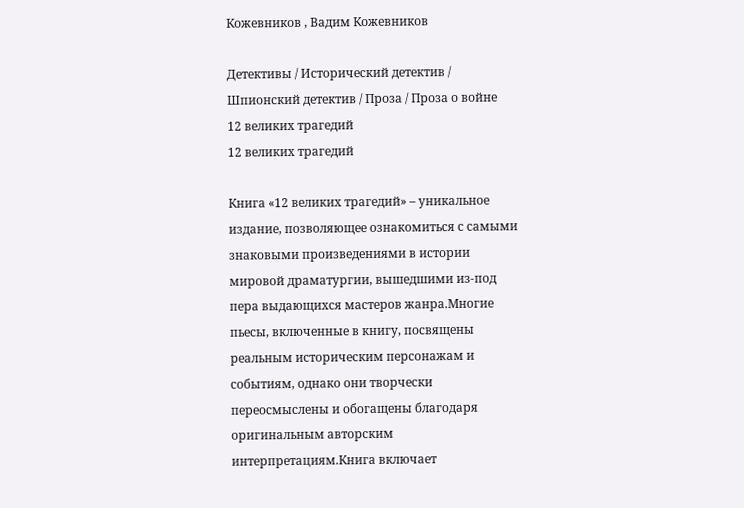Кожевников , Вадим Кожевников

Детективы / Исторический детектив / Шпионский детектив / Проза / Проза о войне
12 великих трагедий
12 великих трагедий

Книга «12 великих трагедий» – уникальное издание, позволяющее ознакомиться с самыми знаковыми произведениями в истории мировой драматургии, вышедшими из-под пера выдающихся мастеров жанра.Многие пьесы, включенные в книгу, посвящены реальным историческим персонажам и событиям, однако они творчески переосмыслены и обогащены благодаря оригинальным авторским интерпретациям.Книга включает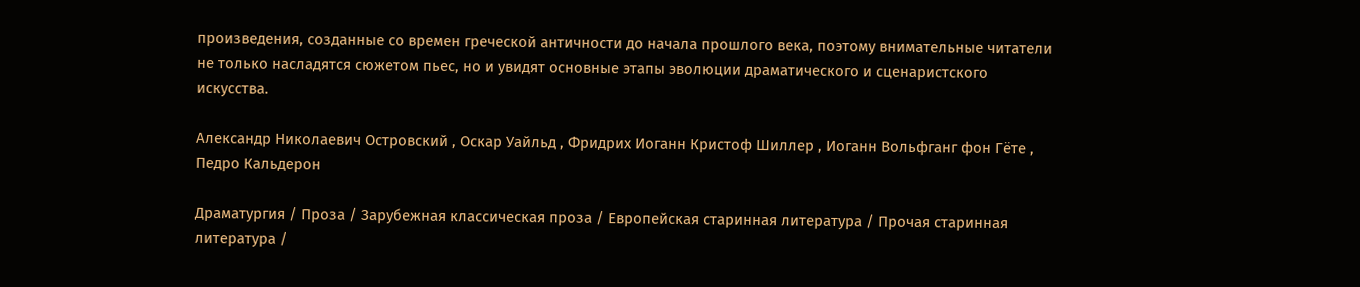произведения, созданные со времен греческой античности до начала прошлого века, поэтому внимательные читатели не только насладятся сюжетом пьес, но и увидят основные этапы эволюции драматического и сценаристского искусства.

Александр Николаевич Островский , Оскар Уайльд , Фридрих Иоганн Кристоф Шиллер , Иоганн Вольфганг фон Гёте , Педро Кальдерон

Драматургия / Проза / Зарубежная классическая проза / Европейская старинная литература / Прочая старинная литература /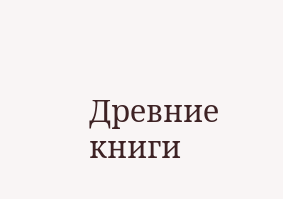Древние книги